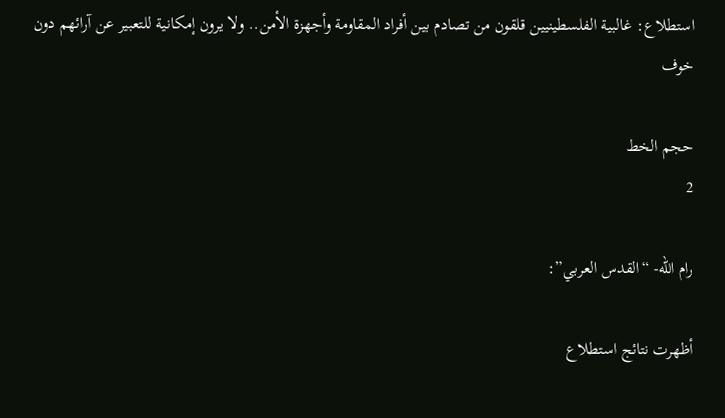استطلاع: غالبية الفلسطينيين قلقون من تصادم بين أفراد المقاومة وأجهزة الأمن.. ولا يرون إمكانية للتعبير عن آرائهم دون خوف

حجم الخط
2

رام الله- “القدس العربي”:

أظهرت نتائج استطلاع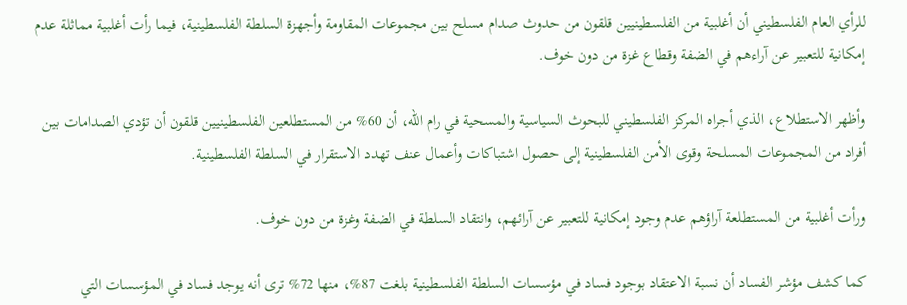للرأي العام الفلسطيني أن أغلبية من الفلسطينيين قلقون من حدوث صدام مسلح بين مجموعات المقاومة وأجهزة السلطة الفلسطينية، فيما رأت أغلبية مماثلة عدم إمكانية للتعبير عن آراءهم في الضفة وقطاع غزة من دون خوف.

وأظهر الاستطلاع، الذي أجراه المركز الفلسطيني للبحوث السياسية والمسحية في رام الله، أن 60% من المستطلعين الفلسطينيين قلقون أن تؤدي الصدامات بين أفراد من المجموعات المسلحة وقوى الأمن الفلسطينية إلى حصول اشتباكات وأعمال عنف تهدد الاستقرار في السلطة الفلسطينية.

ورأت أغلبية من المستطلعة آراؤهم عدم وجود إمكانية للتعبير عن آرائهم، وانتقاد السلطة في الضفة وغزة من دون خوف.

كما كشف مؤشر الفساد أن نسبة الاعتقاد بوجود فساد في مؤسسات السلطة الفلسطينية بلغت 87%، منها 72% ترى أنه يوجد فساد في المؤسسات التي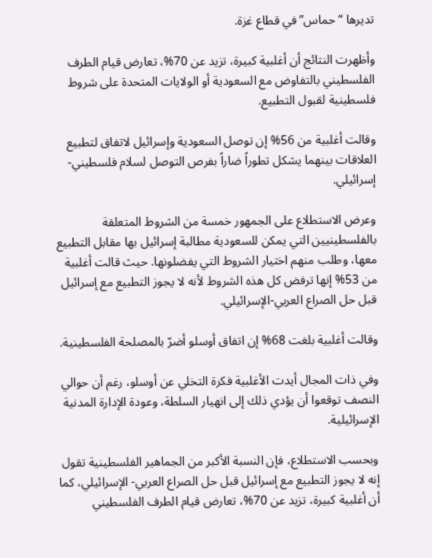تديرها “حماس” في قطاع غزة.

وأظهرت النتائج أن أغلبية كبيرة، تزيد عن 70%، تعارض قيام الطرف الفلسطيني بالتفاوض مع السعودية أو الولايات المتحدة على شروط فلسطينية لقبول التطبيع.

وقالت أغلبية من 56% إن توصل السعودية وإسرائيل لاتفاق لتطبيع العلاقات بينهما يشكل تطوراً ضاراً بفرص التوصل لسلام فلسطيني- إسرائيلي.

وعرض الاستطلاع على الجمهور خمسة من الشروط المتعلقة بالفلسطينيين التي يمكن للسعودية مطالبة إسرائيل بها مقابل التطبيع معها، وطلب منهم اختيار الشروط التي يفضلونها. حيث قالت أغلبية من 53% إنها ترفض كل هذه الشروط لأنه لا يجوز التطبيع مع إسرائيل قبل حل الصراع العربي-الإسرائيلي.

وقالت أغلبية بلغت 68% إن اتفاق أوسلو أضرّ بالمصلحة الفلسطينية.

وفي ذات المجال أيدت الأغلبية فكرة التخلي عن أوسلو، رغم أن حوالي النصف توقعوا أن يؤدي ذلك إلى انهيار السلطة، وعودة الإدارة المدنية الإسرائيلية.

وبحسب الاستطلاع، فإن النسبة الأكبر من الجماهير الفلسطينية تقول إنه لا يجوز التطبيع مع إسرائيل قبل حل الصراع العربي- الإسرائيلي، كما أن أغلبية كبيرة، تزيد عن 70%، تعارض قيام الطرف الفلسطيني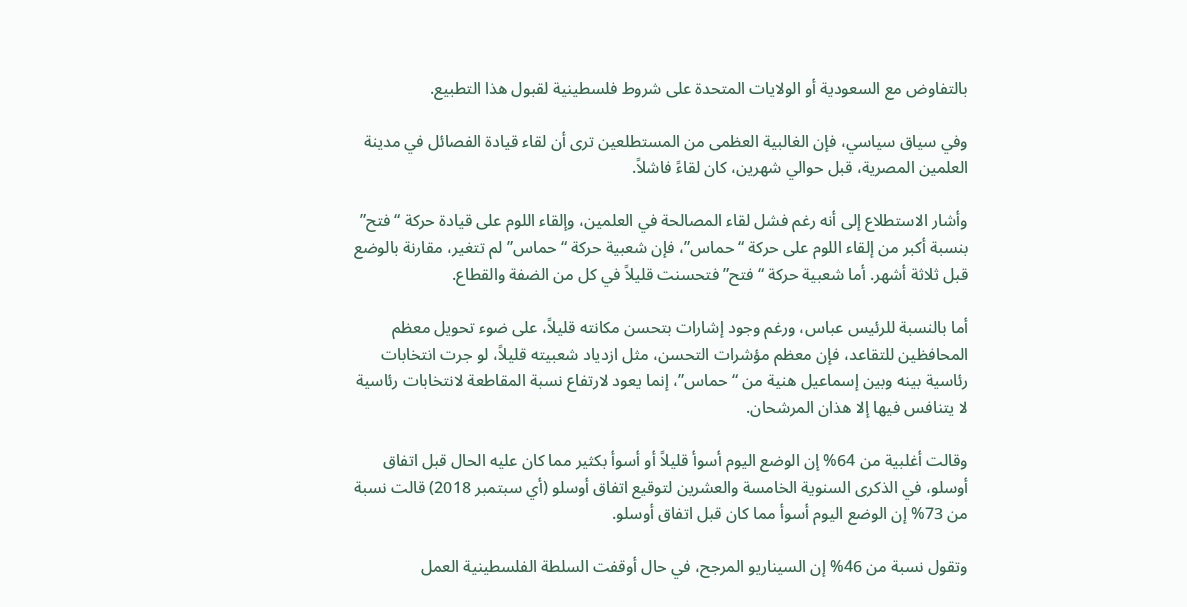بالتفاوض مع السعودية أو الولايات المتحدة على شروط فلسطينية لقبول هذا التطبيع.

وفي سياق سياسي، فإن الغالبية العظمى من المستطلعين ترى أن لقاء قيادة الفصائل في مدينة العلمين المصرية، قبل حوالي شهرين، كان لقاءً فاشلاً.

وأشار الاستطلاع إلى أنه رغم فشل لقاء المصالحة في العلمين، وإلقاء اللوم على قيادة حركة “فتح” بنسبة أكبر من إلقاء اللوم على حركة “حماس”، فإن شعبية حركة “حماس” لم تتغير، مقارنة بالوضع قبل ثلاثة أشهر. أما شعبية حركة “فتح” فتحسنت قليلاً في كل من الضفة والقطاع.

أما بالنسبة للرئيس عباس، ورغم وجود إشارات بتحسن مكانته قليلاً، على ضوء تحويل معظم المحافظين للتقاعد، فإن معظم مؤشرات التحسن، مثل ازدياد شعبيته قليلاً، لو جرت انتخابات رئاسية بينه وبين إسماعيل هنية من “حماس”، إنما يعود لارتفاع نسبة المقاطعة لانتخابات رئاسية لا يتنافس فيها إلا هذان المرشحان.

وقالت أغلبية من 64% إن الوضع اليوم أسوأ قليلاً أو أسوأ بكثير مما كان عليه الحال قبل اتفاق أوسلو، في الذكرى السنوية الخامسة والعشرين لتوقيع اتفاق أوسلو (أي سبتمبر 2018) قالت نسبة من 73% إن الوضع اليوم أسوأ مما كان قبل اتفاق أوسلو.

وتقول نسبة من 46% إن السيناريو المرجح، في حال أوقفت السلطة الفلسطينية العمل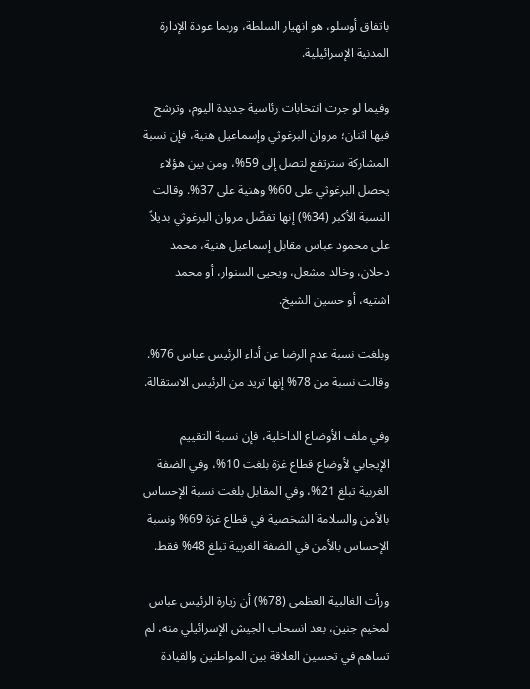باتفاق أوسلو، هو انهيار السلطة، وربما عودة الإدارة المدنية الإسرائيلية.

وفيما لو جرت انتخابات رئاسية جديدة اليوم، وترشح فيها اثنان؛ مروان البرغوثي وإسماعيل هنية، فإن نسبة المشاركة سترتفع لتصل إلى 59%، ومن بين هؤلاء يحصل البرغوثي على 60% وهنية على 37%. وقالت النسبة الأكبر (34%) إنها تفضّل مروان البرغوثي بديلاً على محمود عباس مقابل إسماعيل هنية، محمد دحلان، وخالد مشعل، ويحيى السنوار، أو محمد اشتيه، أو حسين الشيخ.

وبلغت نسبة عدم الرضا عن أداء الرئيس عباس 76%. وقالت نسبة من 78% إنها تريد من الرئيس الاستقالة.

وفي ملف الأوضاع الداخلية، فإن نسبة التقييم الإيجابي لأوضاع قطاع غزة بلغت 10%، وفي الضفة الغربية تبلغ 21%، وفي المقابل بلغت نسبة الإحساس بالأمن والسلامة الشخصية في قطاع غزة 69% ونسبة الإحساس بالأمن في الضفة الغربية تبلغ 48% فقط.

ورأت الغالبية العظمى (78%) أن زيارة الرئيس عباس لمخيم جنين، بعد انسحاب الجيش الإسرائيلي منه، لم تساهم في تحسين العلاقة بين المواطنين والقيادة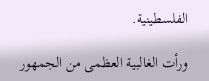الفلسطينية.

ورأت الغالبية العظمى من الجمهور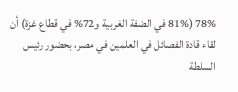78% (81% في الضفة الغربية و72% في قطاع غزة) أن لقاء قادة الفصائل في العلمين في مصر، بحضور رئيس السلطة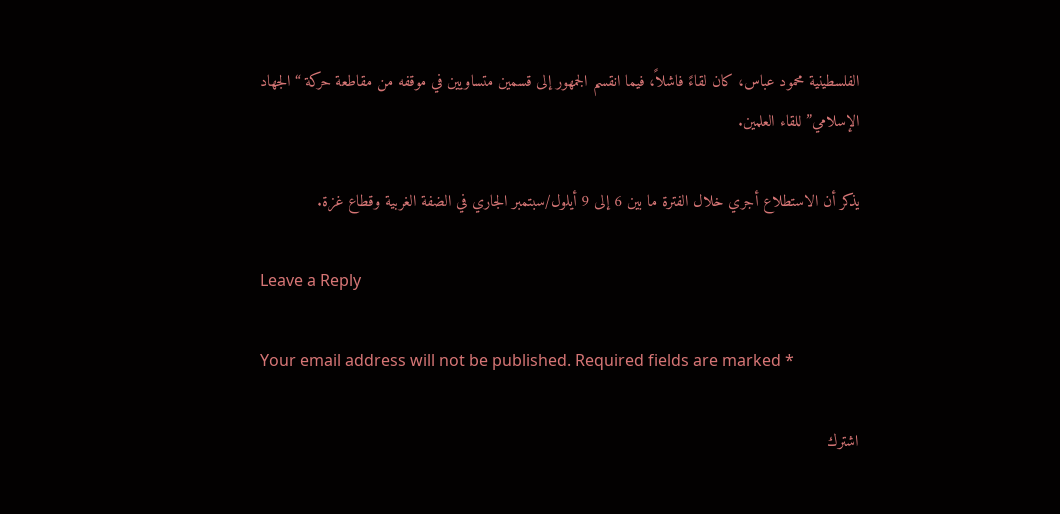الفلسطينية محمود عباس، كان لقاءً فاشلاً، فيما انقسم الجمهور إلى قسمين متساويين في موقفه من مقاطعة حركة “الجهاد الإسلامي” للقاء العلمين.

يذكر أن الاستطلاع أجري خلال الفترة ما بين 6 إلى 9 أيلول/سبتمبر الجاري في الضفة الغربية وقطاع غزة.

Leave a Reply

Your email address will not be published. Required fields are marked *

اشترك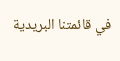في قائمتنا البريدية